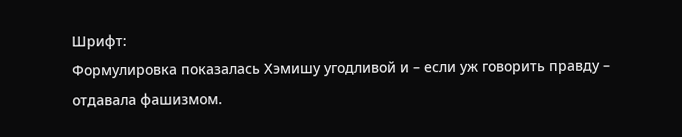Шрифт:
Формулировка показалась Хэмишу угодливой и – если уж говорить правду – отдавала фашизмом.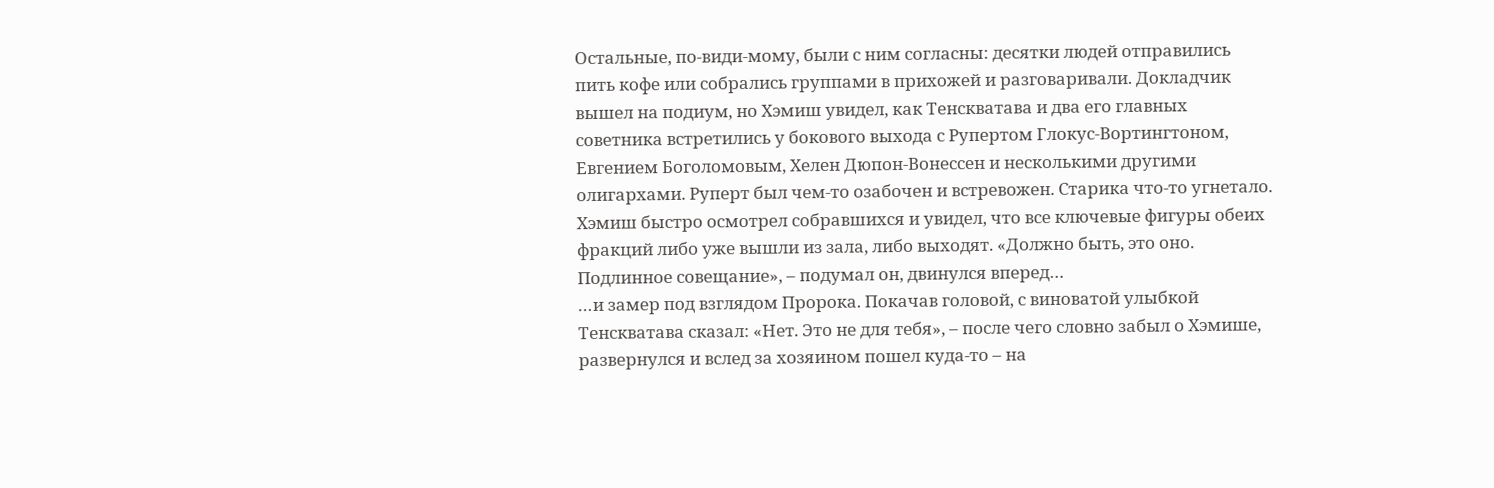Остальные, по-види-мому, были с ним согласны: десятки людей отправились пить кофе или собрались группами в прихожей и разговаривали. Докладчик вышел на подиум, но Хэмиш увидел, как Тенскватава и два его главных советника встретились у бокового выхода с Рупертом Глокус-Вортингтоном, Евгением Боголомовым, Хелен Дюпон-Вонессен и несколькими другими олигархами. Руперт был чем-то озабочен и встревожен. Старика что-то угнетало.
Хэмиш быстро осмотрел собравшихся и увидел, что все ключевые фигуры обеих фракций либо уже вышли из зала, либо выходят. «Должно быть, это оно. Подлинное совещание», – подумал он, двинулся вперед…
…и замер под взглядом Пророка. Покачав головой, с виноватой улыбкой Тенскватава сказал: «Нет. Это не для тебя», – после чего словно забыл о Хэмише, развернулся и вслед за хозяином пошел куда-то – на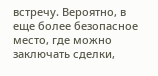встречу. Вероятно, в еще более безопасное место, где можно заключать сделки,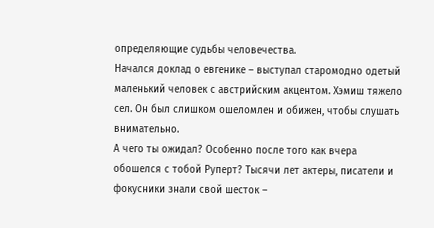определяющие судьбы человечества.
Начался доклад о евгенике – выступал старомодно одетый маленький человек с австрийским акцентом. Хэмиш тяжело сел. Он был слишком ошеломлен и обижен, чтобы слушать внимательно.
А чего ты ожидал? Особенно после того как вчера обошелся с тобой Руперт? Тысячи лет актеры, писатели и фокусники знали свой шесток –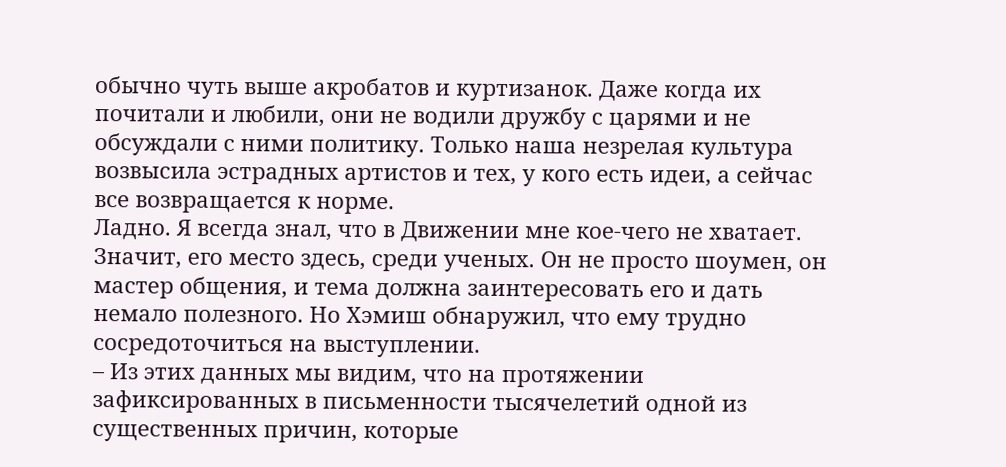обычно чуть выше акробатов и куртизанок. Даже когда их почитали и любили, они не водили дружбу с царями и не обсуждали с ними политику. Только наша незрелая культура возвысила эстрадных артистов и тех, у кого есть идеи, а сейчас все возвращается к норме.
Ладно. Я всегда знал, что в Движении мне кое-чего не хватает.
Значит, его место здесь, среди ученых. Он не просто шоумен, он мастер общения, и тема должна заинтересовать его и дать немало полезного. Но Хэмиш обнаружил, что ему трудно сосредоточиться на выступлении.
– Из этих данных мы видим, что на протяжении зафиксированных в письменности тысячелетий одной из существенных причин, которые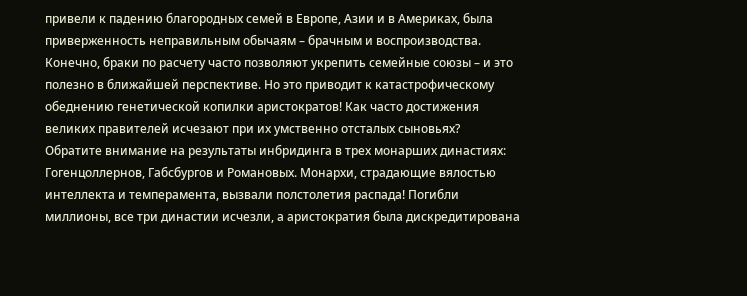привели к падению благородных семей в Европе, Азии и в Америках, была приверженность неправильным обычаям – брачным и воспроизводства.
Конечно, браки по расчету часто позволяют укрепить семейные союзы – и это полезно в ближайшей перспективе. Но это приводит к катастрофическому обеднению генетической копилки аристократов! Как часто достижения великих правителей исчезают при их умственно отсталых сыновьях?
Обратите внимание на результаты инбридинга в трех монарших династиях: Гогенцоллернов, Габсбургов и Романовых. Монархи, страдающие вялостью интеллекта и темперамента, вызвали полстолетия распада! Погибли миллионы, все три династии исчезли, а аристократия была дискредитирована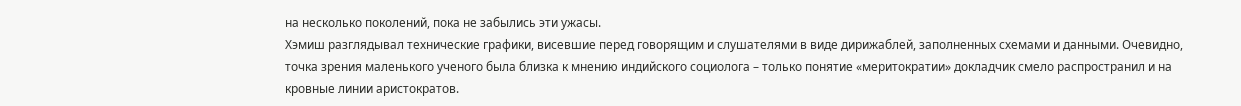на несколько поколений, пока не забылись эти ужасы.
Хэмиш разглядывал технические графики, висевшие перед говорящим и слушателями в виде дирижаблей, заполненных схемами и данными. Очевидно, точка зрения маленького ученого была близка к мнению индийского социолога – только понятие «меритократии» докладчик смело распространил и на кровные линии аристократов.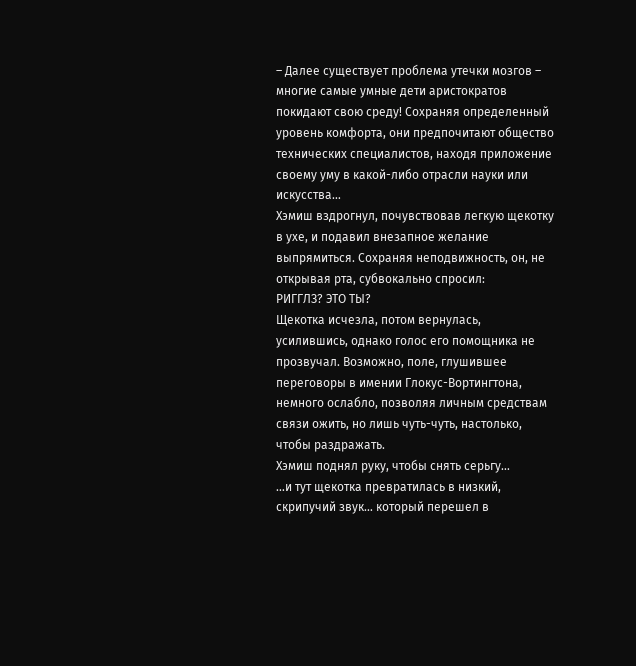– Далее существует проблема утечки мозгов – многие самые умные дети аристократов покидают свою среду! Сохраняя определенный уровень комфорта, они предпочитают общество технических специалистов, находя приложение своему уму в какой-либо отрасли науки или искусства…
Хэмиш вздрогнул, почувствовав легкую щекотку в ухе, и подавил внезапное желание выпрямиться. Сохраняя неподвижность, он, не открывая рта, субвокально спросил:
РИГГЛЗ? ЭТО ТЫ?
Щекотка исчезла, потом вернулась, усилившись, однако голос его помощника не прозвучал. Возможно, поле, глушившее переговоры в имении Глокус-Вортингтона, немного ослабло, позволяя личным средствам связи ожить, но лишь чуть-чуть, настолько, чтобы раздражать.
Хэмиш поднял руку, чтобы снять серьгу…
…и тут щекотка превратилась в низкий, скрипучий звук… который перешел в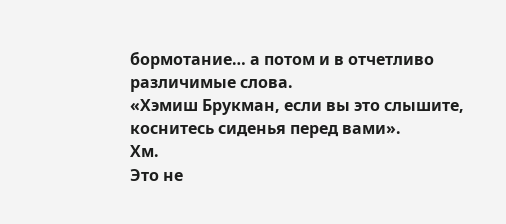бормотание… а потом и в отчетливо различимые слова.
«Хэмиш Брукман, если вы это слышите, коснитесь сиденья перед вами».
Хм.
Это не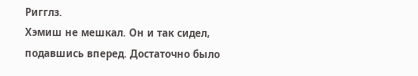Ригглз.
Хэмиш не мешкал. Он и так сидел, подавшись вперед. Достаточно было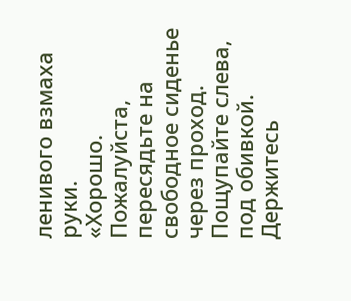ленивого взмаха руки.
«Хорошо. Пожалуйста, пересядьте на свободное сиденье через проход. Пощупайте слева, под обивкой. Держитесь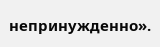непринужденно».